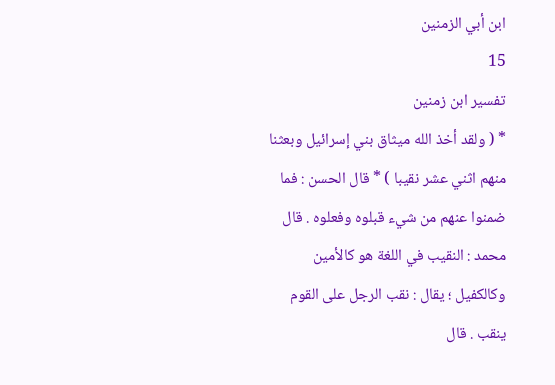ابن أبي الزمنين
15
تفسير ابن زمنين
* ( ولقد أخذ الله ميثاق بني إسرائيل وبعثنا منهم اثني عشر نقيبا ) * قال الحسن : فما ضمنوا عنهم من شيء قبلوه وفعلوه . قال محمد : النقيب في اللغة هو كالأمين وكالكفيل ؛ يقال : نقب الرجل على القوم ينقب . قال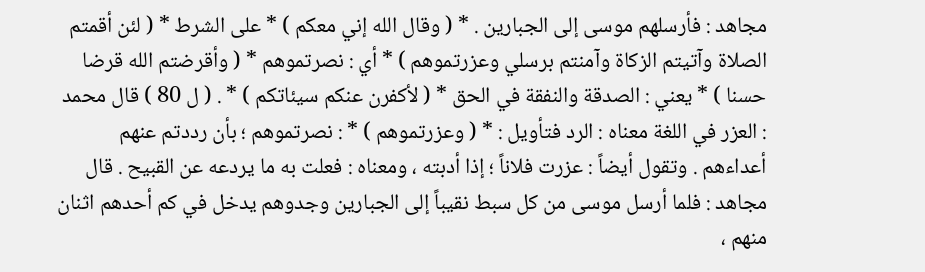مجاهد : فأرسلهم موسى إلى الجبارين . * ( وقال الله إني معكم ) * على الشرط * ( لئن أقمتم الصلاة وآتيتم الزكاة وآمنتم برسلي وعزرتموهم ) * أي : نصرتموهم * ( وأقرضتم الله قرضا حسنا ) * يعني : الصدقة والنفقة في الحق * ( لأكفرن عنكم سيئاتكم ) * . ( ل 80 ) قال محمد : العزر في اللغة معناه : الرد فتأويل : * ( وعزرتموهم ) * : نصرتموهم ؛ بأن رددتم عنهم أعداءهم . وتقول أيضاً : عزرت فلاناً ؛ إذا أدبته ، ومعناه : فعلت به ما يردعه عن القبيح . قال مجاهد : فلما أرسل موسى من كل سبط نقيباً إلى الجبارين وجدوهم يدخل في كم أحدهم اثنان منهم ،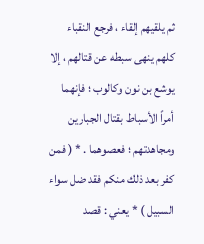ثم يلقيهم إلقاء ، فرجع النقباء كلهم ينهى سبطه عن قتالهم ، إلا يوشع بن نون وكالوب ؛ فإنهما أمراً الأسباط بقتال الجبارين ومجاهدتهم ؛ فعصوهما . * ( فمن كفر بعد ذلك منكم فقد ضل سواء السبيل ) * يعني : قصد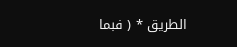الطريق * ( فبما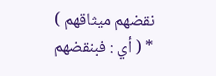نقضهم ميثاقهم ) * ( أي : فبنقضهم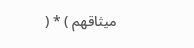ميثاقهم ) * (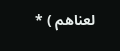لعناهم ) *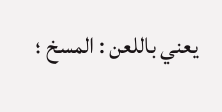يعني باللعن : المسخ ؛